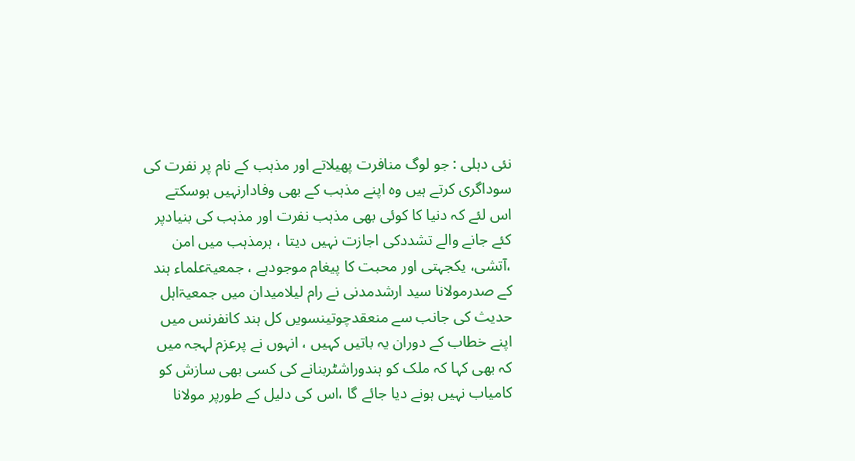نئی دہلی : جو لوگ منافرت پھیلاتے اور مذہب کے نام پر نفرت کی سوداگری کرتے ہیں وہ اپنے مذہب کے بھی وفادارنہیں ہوسکتے اس لئے کہ دنیا کا کوئی بھی مذہب نفرت اور مذہب کی بنیادپر کئے جانے والے تشددکی اجازت نہیں دیتا ، ہرمذہب میں امن ،آتشی، یکجہتی اور محبت کا پیغام موجودہے ، جمعیۃعلماء ہند کے صدرمولانا سید ارشدمدنی نے رام لیلامیدان میں جمعیۃاہل حدیث کی جانب سے منعقدچوتینسویں کل ہند کانفرنس میں اپنے خطاب کے دوران یہ باتیں کہیں ، انہوں نے پرعزم لہجہ میں کہ بھی کہا کہ ملک کو ہندوراشٹربنانے کی کسی بھی سازش کو کامیاب نہیں ہونے دیا جائے گا ،اس کی دلیل کے طورپر مولانا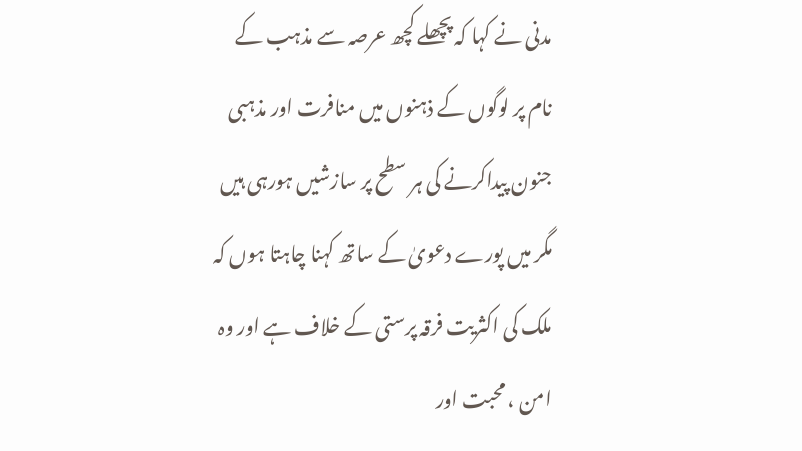مدنی نے کہا کہ پچھلے کچھ عرصہ سے مذہب کے نام پر لوگوں کے ذہنوں میں منافرت اور مذہبی جنون پیداکرنے کی ہر سطح پر سازشیں ہورہی ہیں مگر میں پورے دعویٰ کے ساتھ کہنا چاہتا ہوں کہ ملک کی اکثریت فرقہ پرستی کے خلاف ہے اور وہ امن ، محبت اور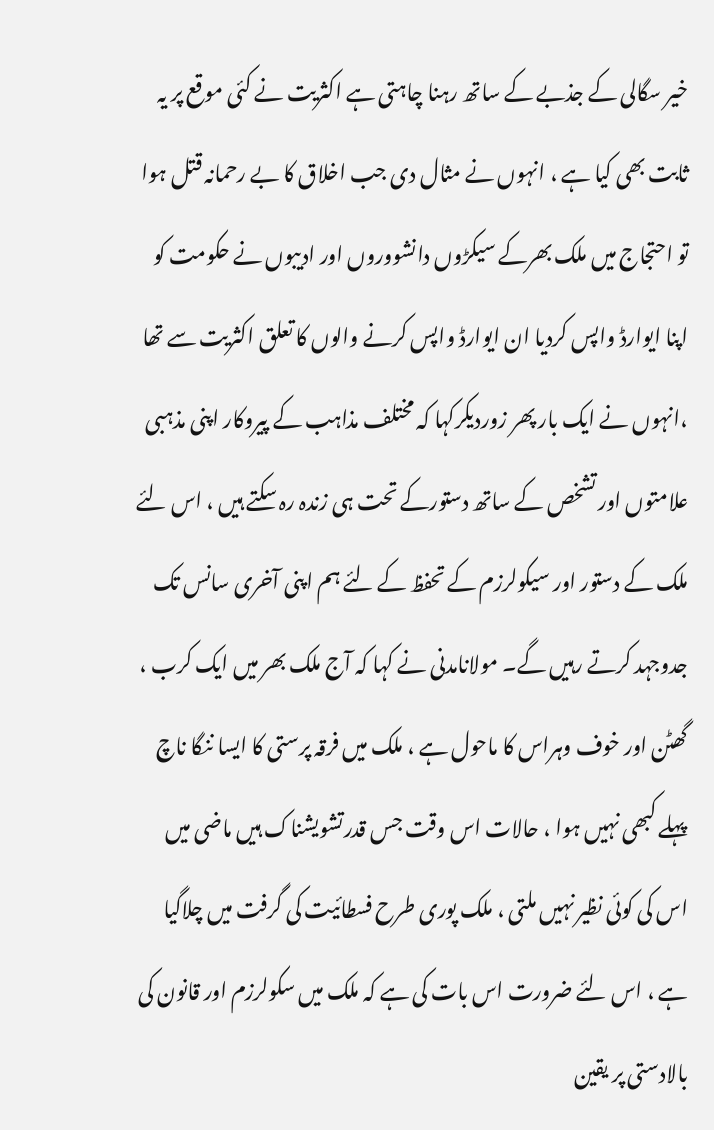خیر سگالی کے جذبے کے ساتھ رہنا چاہتی ہے اکثریت نے کئی موقع پر یہ ثابت بھی کیا ہے ، انہوں نے مثال دی جب اخلاق کا بے رحمانہ قتل ہوا تو احتجاج میں ملک بھرکے سیکڑوں دانشووروں اور ادیبوں نے حکومت کو اپنا ایوارڈ واپس کردیا ان ایوارڈ واپس کرنے والوں کا تعلق اکثریت سے تھا ،انہوں نے ایک بار پھر زوردیکرکہا کہ مختلف مذاہب کے پیروکار اپنی مذہبی علامتوں اور تشخص کے ساتھ دستورکے تحت ہی زندہ رہ سکتے ہیں ، اس لئے ملک کے دستور اور سیکولرزم کے تحفظ کے لئے ہم اپنی آخری سانس تک جدوجہد کرتے رہیں گے۔ مولانامدنی نے کہا کہ آج ملک بھر میں ایک کرب ، گھٹن اور خوف وہراس کا ماحول ہے ، ملک میں فرقہ پرستی کا ایسا ننگا ناچ پہلے کبھی نہیں ہوا ، حالات اس وقت جس قدرتشویشناک ہیں ماضی میں اس کی کوئی نظیر نہیں ملتی ، ملک پوری طرح فسطائیت کی گرفت میں چلاگیا ہے ، اس لئے ضرورت اس بات کی ہے کہ ملک میں سکولرزم اور قانون کی بالادستی پر یقین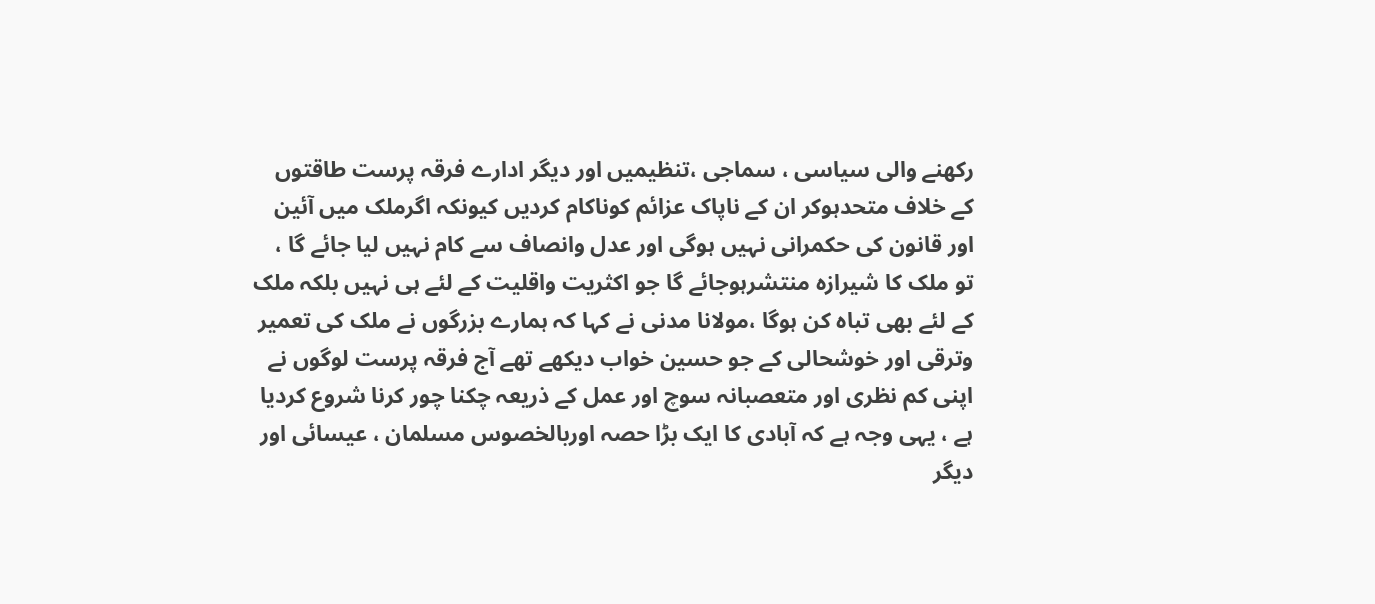رکھنے والی سیاسی ، سماجی ،تنظیمیں اور دیگر ادارے فرقہ پرست طاقتوں کے خلاف متحدہوکر ان کے ناپاک عزائم کوناکام کردیں کیونکہ اگرملک میں آئین اور قانون کی حکمرانی نہیں ہوگی اور عدل وانصاف سے کام نہیں لیا جائے گا ، تو ملک کا شیرازہ منتشرہوجائے گا جو اکثریت واقلیت کے لئے ہی نہیں بلکہ ملک کے لئے بھی تباہ کن ہوگا ،مولانا مدنی نے کہا کہ ہمارے بزرگوں نے ملک کی تعمیر وترقی اور خوشحالی کے جو حسین خواب دیکھے تھے آج فرقہ پرست لوگوں نے اپنی کم نظری اور متعصبانہ سوچ اور عمل کے ذریعہ چکنا چور کرنا شروع کردیا ہے ، یہی وجہ ہے کہ آبادی کا ایک بڑا حصہ اوربالخصوس مسلمان ، عیسائی اور دیگر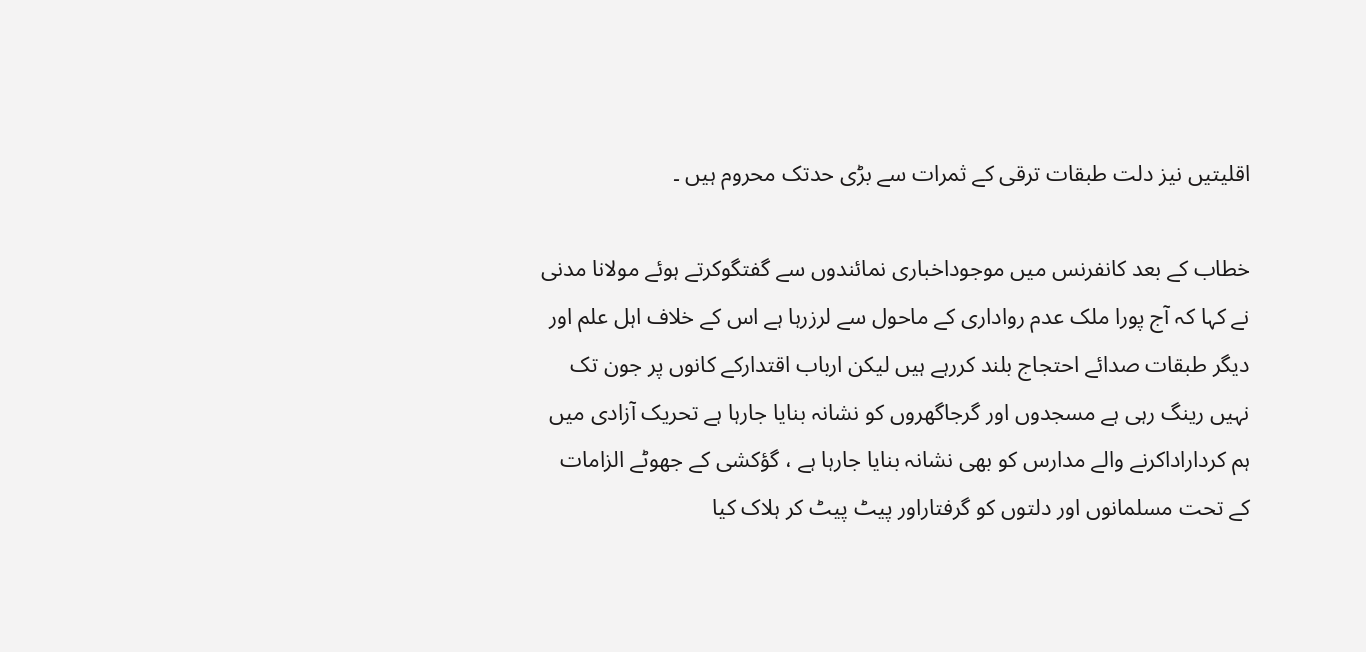اقلیتیں نیز دلت طبقات ترقی کے ثمرات سے بڑی حدتک محروم ہیں ۔

خطاب کے بعد کانفرنس میں موجوداخباری نمائندوں سے گفتگوکرتے ہوئے مولانا مدنی نے کہا کہ آج پورا ملک عدم رواداری کے ماحول سے لرزرہا ہے اس کے خلاف اہل علم اور دیگر طبقات صدائے احتجاج بلند کررہے ہیں لیکن ارباب اقتدارکے کانوں پر جون تک نہیں رینگ رہی ہے مسجدوں اور گرجاگھروں کو نشانہ بنایا جارہا ہے تحریک آزادی میں ہم کرداراداکرنے والے مدارس کو بھی نشانہ بنایا جارہا ہے ، گؤکشی کے جھوٹے الزامات کے تحت مسلمانوں اور دلتوں کو گرفتاراور پیٹ پیٹ کر ہلاک کیا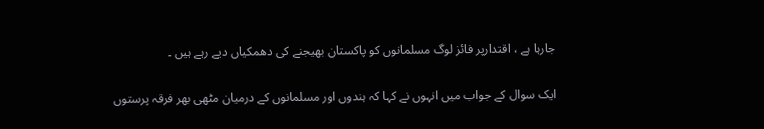جارہا ہے ، اقتدارپر فائز لوگ مسلمانوں کو پاکستان بھیجنے کی دھمکیاں دیے رہے ہیں ۔

ایک سوال کے جواب میں انہوں نے کہا کہ ہندوں اور مسلمانوں کے درمیان مٹھی بھر فرقہ پرستوں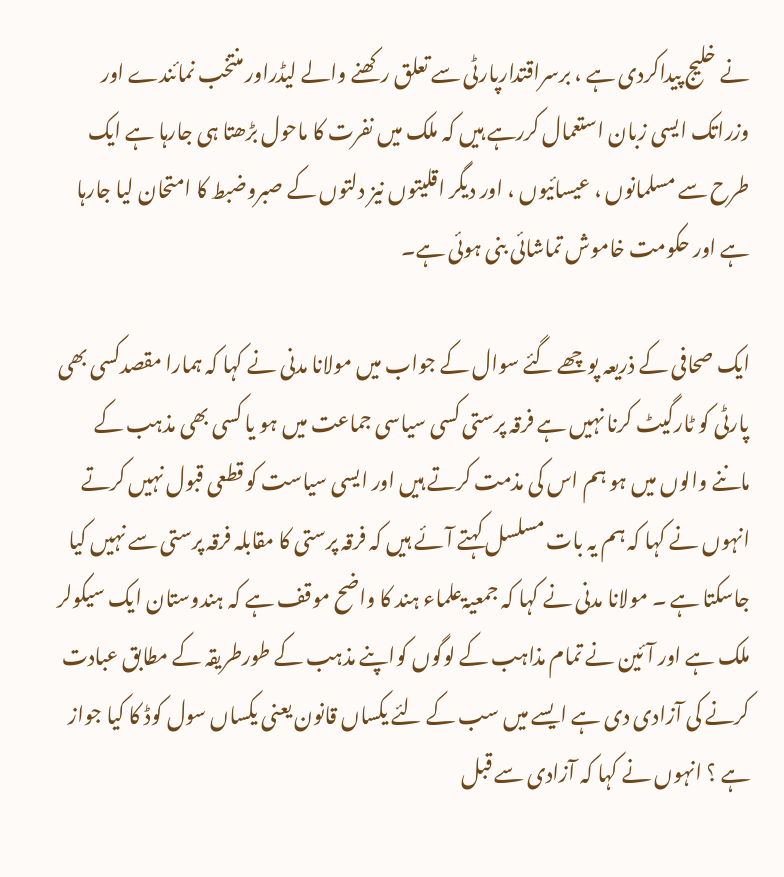نے خلیج پیداکردی ہے ، برسراقتدارپارٹی سے تعلق رکھنے والے لیڈراور منتخب نمائندے اور وزراتک ایسی زبان استعمال کررہے ہیں کہ ملک میں نفرت کا ماحول بڑھتا ہی جارہا ہے ایک طرح سے مسلمانوں ، عیسائیوں ، اور دیگر اقلیتوں نیز دلتوں کے صبروضبط کا امتحان لیا جارہا ہے اور حکومت خاموش تماشائی بنی ہوئی ہے۔

ایک صحافی کے ذریعہ پوچھے گئے سوال کے جواب میں مولانا مدنی نے کہا کہ ہمارا مقصدکسی بھی پارٹی کو ٹارگیٹ کرنا نہیں ہے فرقہ پرستی کسی سیاسی جماعت میں ہو یا کسی بھی مذہب کے ماننے والوں میں ہو ہم اس کی مذمت کرتے ہیں اور ایسی سیاست کو قطعی قبول نہیں کرتے انہوں نے کہا کہ ہم یہ بات مسلسل کہتے آئے ہیں کہ فرقہ پرستی کا مقابلہ فرقہ پرستی سے نہیں کیا جاسکتا ہے ۔ مولانا مدنی نے کہا کہ جمعیۃعلماء ہند کا واضح موقف ہے کہ ہندوستان ایک سیکولر ملک ہے اور آئین نے تمام مذاہب کے لوگوں کواپنے مذہب کے طورطریقہ کے مطابق عبادت کرنے کی آزادی دی ہے ایسے میں سب کے لئے یکساں قانون یعنی یکساں سول کوڈ کا کیا جواز ہے ؟ انہوں نے کہا کہ آزادی سے قبل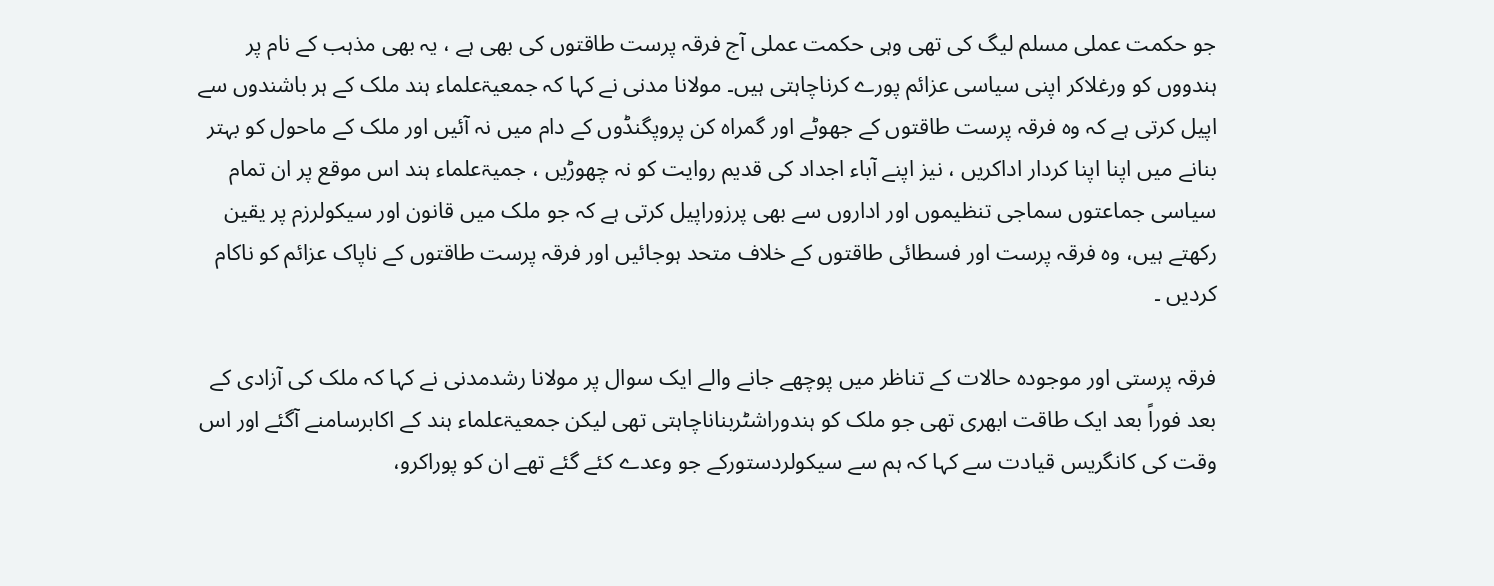جو حکمت عملی مسلم لیگ کی تھی وہی حکمت عملی آج فرقہ پرست طاقتوں کی بھی ہے ، یہ بھی مذہب کے نام پر ہندووں کو ورغلاکر اپنی سیاسی عزائم پورے کرناچاہتی ہیں۔ مولانا مدنی نے کہا کہ جمعیۃعلماء ہند ملک کے ہر باشندوں سے اپیل کرتی ہے کہ وہ فرقہ پرست طاقتوں کے جھوٹے اور گمراہ کن پروپگنڈوں کے دام میں نہ آئیں اور ملک کے ماحول کو بہتر بنانے میں اپنا اپنا کردار اداکریں ، نیز اپنے آباء اجداد کی قدیم روایت کو نہ چھوڑیں ، جمیۃعلماء ہند اس موقع پر ان تمام سیاسی جماعتوں سماجی تنظیموں اور اداروں سے بھی پرزوراپیل کرتی ہے کہ جو ملک میں قانون اور سیکولرزم پر یقین رکھتے ہیں، وہ فرقہ پرست اور فسطائی طاقتوں کے خلاف متحد ہوجائیں اور فرقہ پرست طاقتوں کے ناپاک عزائم کو ناکام کردیں ۔

فرقہ پرستی اور موجودہ حالات کے تناظر میں پوچھے جانے والے ایک سوال پر مولانا رشدمدنی نے کہا کہ ملک کی آزادی کے بعد فوراً بعد ایک طاقت ابھری تھی جو ملک کو ہندوراشٹربناناچاہتی تھی لیکن جمعیۃعلماء ہند کے اکابرسامنے آگئے اور اس وقت کی کانگریس قیادت سے کہا کہ ہم سے سیکولردستورکے جو وعدے کئے گئے تھے ان کو پوراکرو،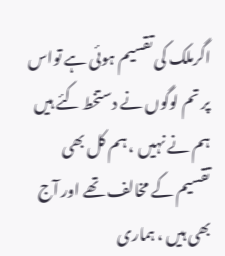اگرملک کی تقسیم ہوئی ہے تواس پر تم لوگوں نے دستخط کئے ہیں ہم نے نہیں ، ہم کل بھی تقسیم کے مخالف تھے اور آج بھی ہیں ، ہماری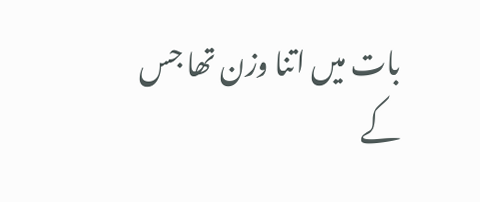بات میں اتنا وزن تھا جس کے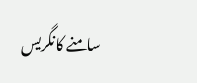سامنے کانگریس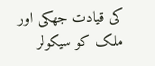کی قیادت جھکی اور ملک کو سیکولر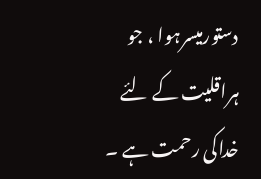دستورمیسرہوا ، جو ہراقلیت کے لئے خداکی رحمت ہے ۔